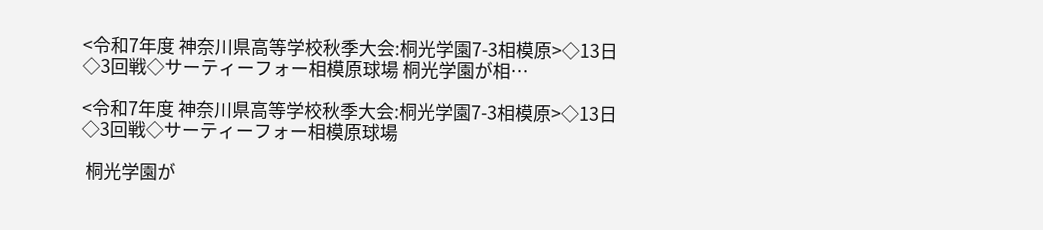<令和7年度 神奈川県高等学校秋季大会:桐光学園7-3相模原>◇13日◇3回戦◇サーティーフォー相模原球場 桐光学園が相…

<令和7年度 神奈川県高等学校秋季大会:桐光学園7-3相模原>◇13日◇3回戦◇サーティーフォー相模原球場

 桐光学園が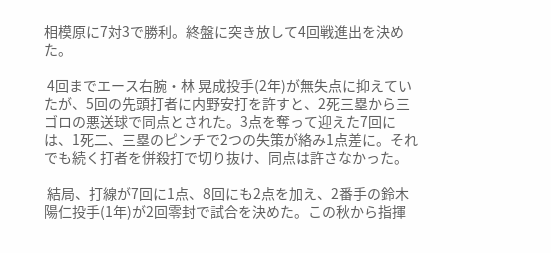相模原に7対3で勝利。終盤に突き放して4回戦進出を決めた。

 4回までエース右腕・林 晃成投手(2年)が無失点に抑えていたが、5回の先頭打者に内野安打を許すと、2死三塁から三ゴロの悪送球で同点とされた。3点を奪って迎えた7回には、1死二、三塁のピンチで2つの失策が絡み1点差に。それでも続く打者を併殺打で切り抜け、同点は許さなかった。

 結局、打線が7回に1点、8回にも2点を加え、2番手の鈴木 陽仁投手(1年)が2回零封で試合を決めた。この秋から指揮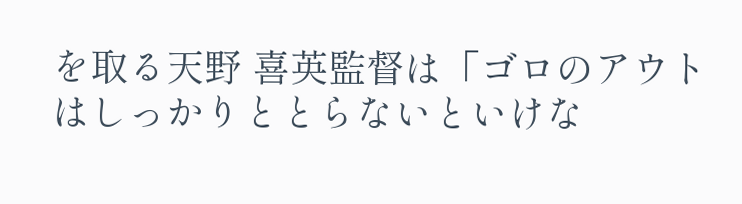を取る天野 喜英監督は「ゴロのアウトはしっかりととらないといけな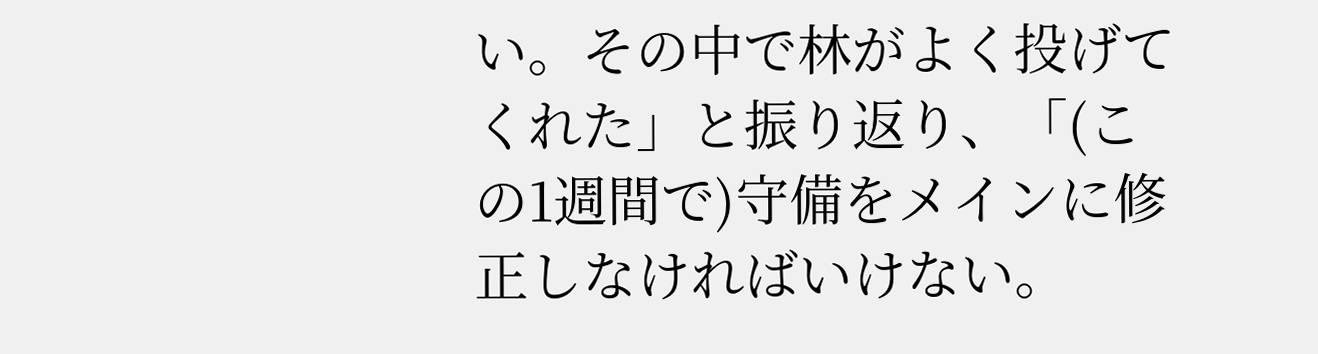い。その中で林がよく投げてくれた」と振り返り、「(この1週間で)守備をメインに修正しなければいけない。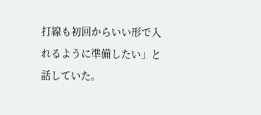打線も初回からいい形で入れるように準備したい」と話していた。